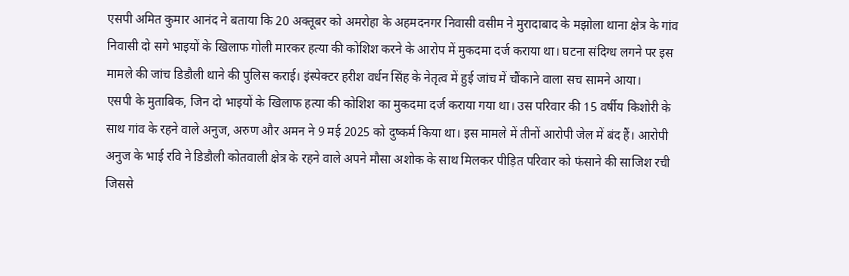एसपी अमित कुमार आनंद ने बताया कि 20 अक्तूबर को अमरोहा के अहमदनगर निवासी वसीम ने मुरादाबाद के मझोला थाना क्षेत्र के गांव निवासी दो सगे भाइयों के खिलाफ गोली मारकर हत्या की कोशिश करने के आरोप में मुकदमा दर्ज कराया था। घटना संदिग्ध लगने पर इस मामले की जांच डिडौली थाने की पुलिस कराई। इंस्पेक्टर हरीश वर्धन सिंह के नेतृत्व में हुई जांच में चौंकाने वाला सच सामने आया।
एसपी के मुताबिक, जिन दो भाइयों के खिलाफ हत्या की कोशिश का मुकदमा दर्ज कराया गया था। उस परिवार की 15 वर्षीय किशोरी के साथ गांव के रहने वाले अनुज, अरुण और अमन ने 9 मई 2025 को दुष्कर्म किया था। इस मामले में तीनों आरोपी जेल में बंद हैं। आरोपी अनुज के भाई रवि ने डिडौली कोतवाली क्षेत्र के रहने वाले अपने मौसा अशोक के साथ मिलकर पीड़ित परिवार को फंसाने की साजिश रची जिससे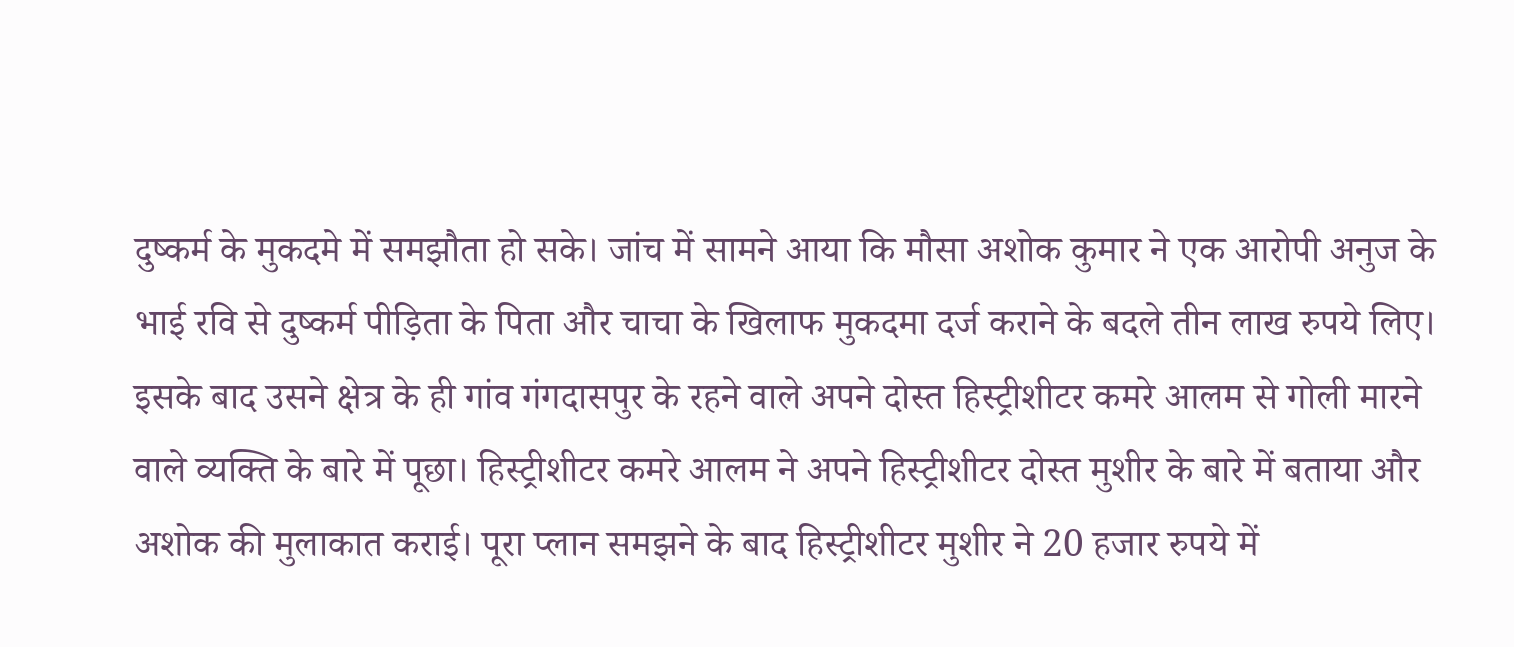दुष्कर्म के मुकदमे में समझौता हो सके। जांच में सामने आया कि मौसा अशोक कुमार ने एक आरोपी अनुज के भाई रवि से दुष्कर्म पीड़िता के पिता और चाचा के खिलाफ मुकदमा दर्ज कराने के बदले तीन लाख रुपये लिए।
इसके बाद उसने क्षेत्र के ही गांव गंगदासपुर के रहने वाले अपने दोस्त हिस्ट्रीशीटर कमरे आलम से गोली मारने वाले व्यक्ति के बारे में पूछा। हिस्ट्रीशीटर कमरे आलम ने अपने हिस्ट्रीशीटर दोस्त मुशीर के बारे में बताया और अशोक की मुलाकात कराई। पूरा प्लान समझने के बाद हिस्ट्रीशीटर मुशीर ने 20 हजार रुपये में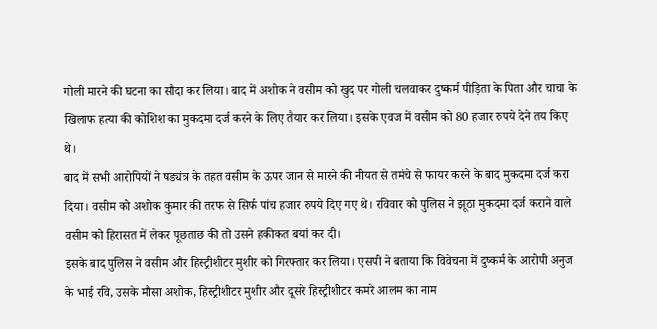गोली मारने की घटना का सौदा कर लिया। बाद में अशोक ने वसीम को खुद पर गोली चलवाकर दुष्कर्म पीड़िता के पिता और चाचा के खिलाफ हत्या की कोशिश का मुकदमा दर्ज करने के लिए तैयार कर लिया। इसके एवज में वसीम को 80 हजार रुपये देने तय किए थे।
बाद में सभी आरोपियों ने षड्यंत्र के तहत वसीम के ऊपर जान से मारने की नीयत से तमंचे से फायर करने के बाद मुकदमा दर्ज करा दिया। वसीम को अशोक कुमार की तरफ से सिर्फ पांच हजार रुपये दिए गए थे। रविवार को पुलिस ने झूठा मुकदमा दर्ज कराने वाले वसीम को हिरासत में लेकर पूछताछ की तो उसने हकीकत बयां कर दी।
इसके बाद पुलिस ने वसीम और हिस्ट्रीशीटर मुशीर को गिरफ्तार कर लिया। एसपी ने बताया कि विवेचना में दुष्कर्म के आरोपी अनुज के भाई रवि, उसके मौसा अशोक, हिस्ट्रीशीटर मुशीर और दूसरे हिस्ट्रीशीटर कमरे आलम का नाम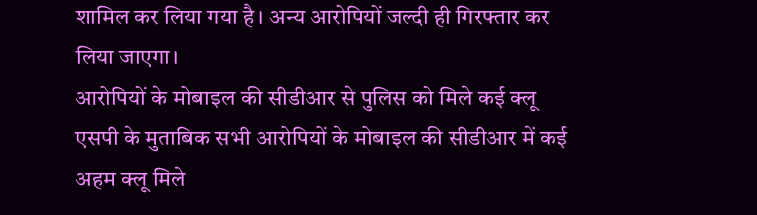शामिल कर लिया गया है। अन्य आरोपियों जल्दी ही गिरफ्तार कर लिया जाएगा।
आरोपियों के मोबाइल की सीडीआर से पुलिस को मिले कई क्लू
एसपी के मुताबिक सभी आरोपियों के मोबाइल की सीडीआर में कई अहम क्लू मिले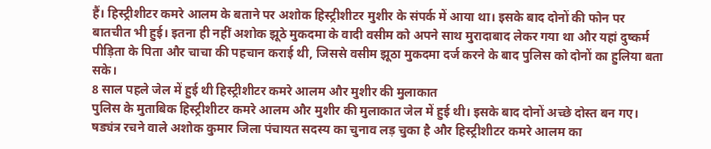हैं। हिस्ट्रीशीटर कमरे आलम के बताने पर अशोक हिस्ट्रीशीटर मुशीर के संपर्क में आया था। इसके बाद दोनों की फोन पर बातचीत भी हुई। इतना ही नहीं अशोक झूठे मुकदमा के वादी वसीम को अपने साथ मुरादाबाद लेकर गया था और यहां दुष्कर्म पीड़िता के पिता और चाचा की पहचान कराई थी, जिससे वसीम झूठा मुकदमा दर्ज करने के बाद पुलिस को दोनों का हुलिया बता सके।
8 साल पहले जेल में हुई थी हिस्ट्रीशीटर कमरे आलम और मुशीर की मुलाकात
पुलिस के मुताबिक हिस्ट्रीशीटर कमरे आलम और मुशीर की मुलाकात जेल में हुई थी। इसके बाद दोनों अच्छे दोस्त बन गए। षड्यंत्र रचने वाले अशोक कुमार जिला पंचायत सदस्य का चुनाव लड़ चुका है और हिस्ट्रीशीटर कमरे आलम का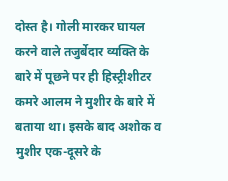दोस्त है। गोली मारकर घायल करने वाले तजुर्बेदार व्यक्ति के बारे में पूछने पर ही हिस्ट्रीशीटर कमरे आलम ने मुशीर के बारे में बताया था। इसके बाद अशोक व मुशीर एक-दूसरे के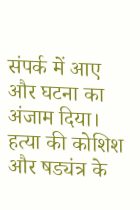संपर्क में आए और घटना का अंजाम दिया।
हत्या की कोशिश और षड्यंत्र के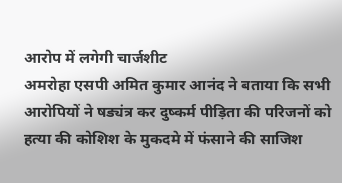आरोप में लगेगी चार्जशीट
अमरोहा एसपी अमित कुमार आनंद ने बताया कि सभी आरोपियों ने षड्यंत्र कर दुष्कर्म पीड़िता की परिजनों को हत्या की कोशिश के मुकदमे में फंसाने की साजिश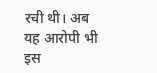रची थी। अब यह आरोपी भी इस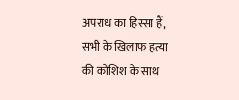अपराध का हिस्सा हैं, सभी के खिलाफ हत्या की कोशिश के साथ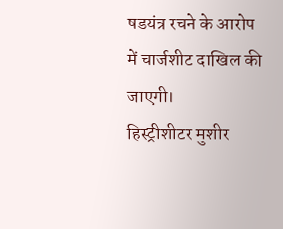षडयंत्र रचने के आरोप में चार्जशीट दाखिल की जाएगी।
हिस्ट्रीशीटर मुशीर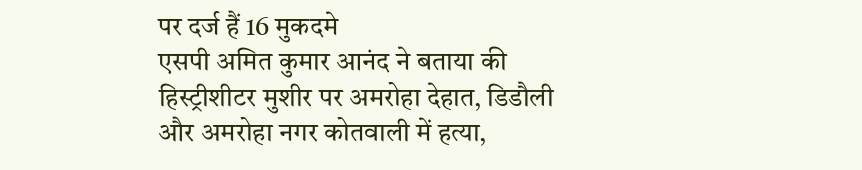पर दर्ज हैं 16 मुकदमे
एसपी अमित कुमार आनंद ने बताया की हिस्ट्रीशीटर मुशीर पर अमरोहा देहात, डिडौली और अमरोहा नगर कोतवाली में हत्या,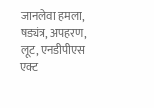जानलेवा हमला, षड्यंत्र, अपहरण, लूट, एनडीपीएस एक्ट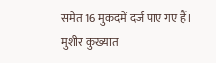समेत 16 मुकदमें दर्ज पाए गए हैं। मुशीर कुख्यात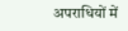अपराधियों में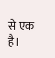से एक है।